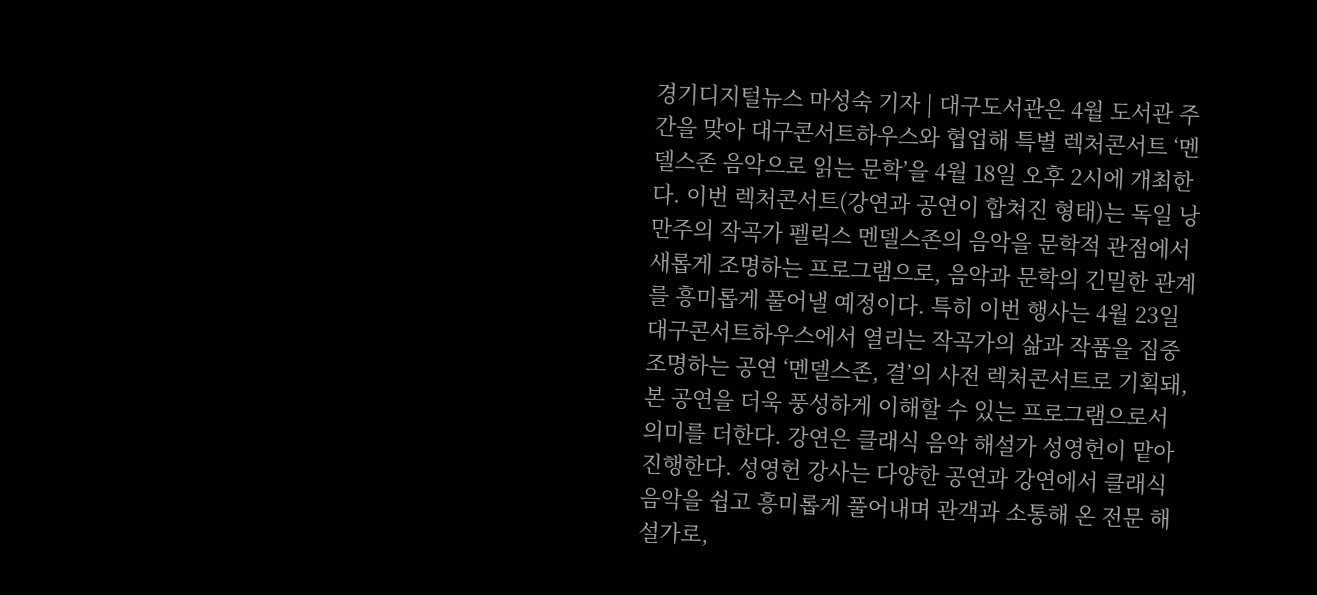경기디지털뉴스 마성숙 기자 | 대구도서관은 4월 도서관 주간을 맞아 대구콘서트하우스와 협업해 특별 렉처콘서트 ‘멘델스존 음악으로 읽는 문학’을 4월 18일 오후 2시에 개최한다. 이번 렉처콘서트(강연과 공연이 합쳐진 형태)는 독일 낭만주의 작곡가 펠릭스 멘델스존의 음악을 문학적 관점에서 새롭게 조명하는 프로그램으로, 음악과 문학의 긴밀한 관계를 흥미롭게 풀어낼 예정이다. 특히 이번 행사는 4월 23일 대구콘서트하우스에서 열리는 작곡가의 삶과 작품을 집중 조명하는 공연 ‘멘델스존, 결’의 사전 렉처콘서트로 기획돼, 본 공연을 더욱 풍성하게 이해할 수 있는 프로그램으로서 의미를 더한다. 강연은 클래식 음악 해설가 성영헌이 맡아 진행한다. 성영헌 강사는 다양한 공연과 강연에서 클래식 음악을 쉽고 흥미롭게 풀어내며 관객과 소통해 온 전문 해설가로,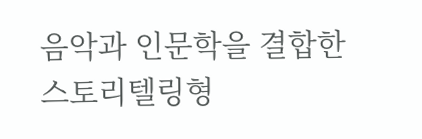음악과 인문학을 결합한 스토리텔링형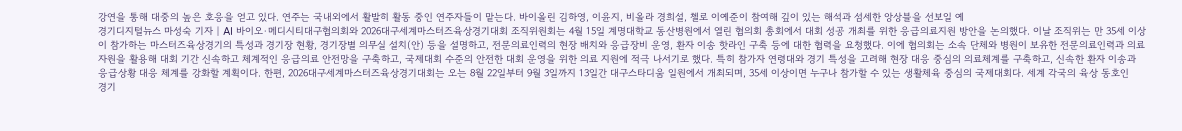강연을 통해 대중의 높은 호응을 얻고 있다. 연주는 국내외에서 활발히 활동 중인 연주자들이 맡는다. 바이올린 김하영, 이윤지, 비올라 경희설, 첼로 이예준이 참여해 깊이 있는 해석과 섬세한 앙상블을 선보일 예
경기디지털뉴스 마성숙 기자 | AI 바이오·메디시티대구협의회와 2026대구세계마스터즈육상경기대회 조직위원회는 4월 15일 계명대학교 동산병원에서 열린 협의회 총회에서 대회 성공 개최를 위한 응급의료지원 방안을 논의했다. 이날 조직위는 만 35세 이상이 참가하는 마스터즈육상경기의 특성과 경기장 현황, 경기장별 의무실 설치(안) 등을 설명하고, 전문의료인력의 현장 배치와 응급장비 운영, 환자 이송 핫라인 구축 등에 대한 협력을 요청했다. 이에 협의회는 소속 단체와 병원이 보유한 전문의료인력과 의료자원을 활용해 대회 기간 신속하고 체계적인 응급의료 안전망을 구축하고, 국제대회 수준의 안전한 대회 운영을 위한 의료 지원에 적극 나서기로 했다. 특히 참가자 연령대와 경기 특성을 고려해 현장 대응 중심의 의료체계를 구축하고, 신속한 환자 이송과 응급상황 대응 체계를 강화할 계획이다. 한편, 2026대구세계마스터즈육상경기대회는 오는 8월 22일부터 9월 3일까지 13일간 대구스타디움 일원에서 개최되며, 35세 이상이면 누구나 참가할 수 있는 생활체육 중심의 국제대회다. 세계 각국의 육상 동호인
경기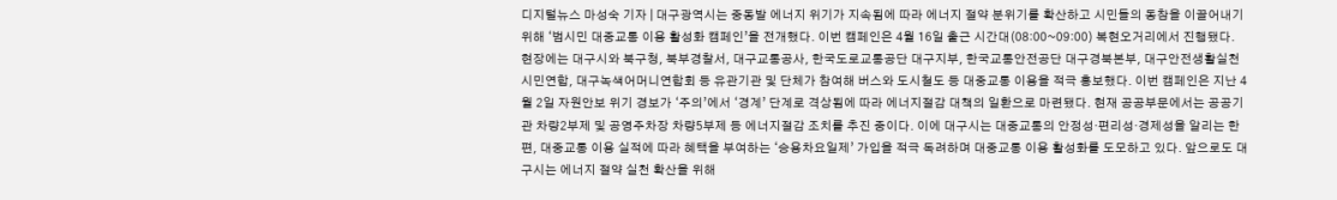디지털뉴스 마성숙 기자 | 대구광역시는 중동발 에너지 위기가 지속됨에 따라 에너지 절약 분위기를 확산하고 시민들의 동참을 이끌어내기 위해 ‘범시민 대중교통 이용 활성화 캠페인’을 전개했다. 이번 캠페인은 4월 16일 출근 시간대(08:00~09:00) 복현오거리에서 진행됐다. 현장에는 대구시와 북구청, 북부경찰서, 대구교통공사, 한국도로교통공단 대구지부, 한국교통안전공단 대구경북본부, 대구안전생활실천시민연합, 대구녹색어머니연합회 등 유관기관 및 단체가 참여해 버스와 도시철도 등 대중교통 이용을 적극 홍보했다. 이번 캠페인은 지난 4월 2일 자원안보 위기 경보가 ‘주의’에서 ‘경계’ 단계로 격상됨에 따라 에너지절감 대책의 일환으로 마련됐다. 현재 공공부문에서는 공공기관 차량2부제 및 공영주차장 차량5부제 등 에너지절감 조치를 추진 중이다. 이에 대구시는 대중교통의 안정성·편리성·경제성을 알리는 한편, 대중교통 이용 실적에 따라 혜택을 부여하는 ‘승용차요일제’ 가입을 적극 독려하며 대중교통 이용 활성화를 도모하고 있다. 앞으로도 대구시는 에너지 절약 실천 확산을 위해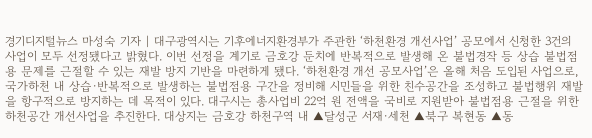경기디지털뉴스 마성숙 기자 | 대구광역시는 기후에너지환경부가 주관한 ‘하천환경 개선사업’ 공모에서 신청한 3건의 사업이 모두 선정됐다고 밝혔다. 이번 선정을 계기로 금호강 둔치에 반복적으로 발생해 온 불법경작 등 상습 불법점용 문제를 근절할 수 있는 재발 방지 기반을 마련하게 됐다. ‘하천환경 개선 공모사업’은 올해 처음 도입된 사업으로, 국가하천 내 상습·반복적으로 발생하는 불법점용 구간을 정비해 시민들을 위한 친수공간을 조성하고 불법행위 재발을 항구적으로 방지하는 데 목적이 있다. 대구시는 총사업비 22억 원 전액을 국비로 지원받아 불법점용 근절을 위한 하천공간 개선사업을 추진한다. 대상지는 금호강 하천구역 내 ▲달성군 서재·세천 ▲북구 복현동 ▲동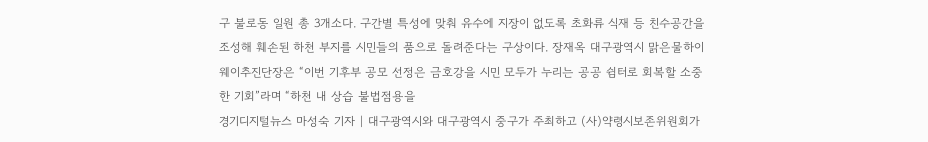구 불로동 일원 총 3개소다. 구간별 특성에 맞춰 유수에 지장이 없도록 초화류 식재 등 친수공간을 조성해 훼손된 하천 부지를 시민들의 품으로 돌려준다는 구상이다. 장재옥 대구광역시 맑은물하이웨이추진단장은 “이번 기후부 공모 선정은 금호강을 시민 모두가 누리는 공공 쉼터로 회복할 소중한 기회”라며 “하천 내 상습 불법점용을
경기디지털뉴스 마성숙 기자 | 대구광역시와 대구광역시 중구가 주최하고 (사)약령시보존위원회가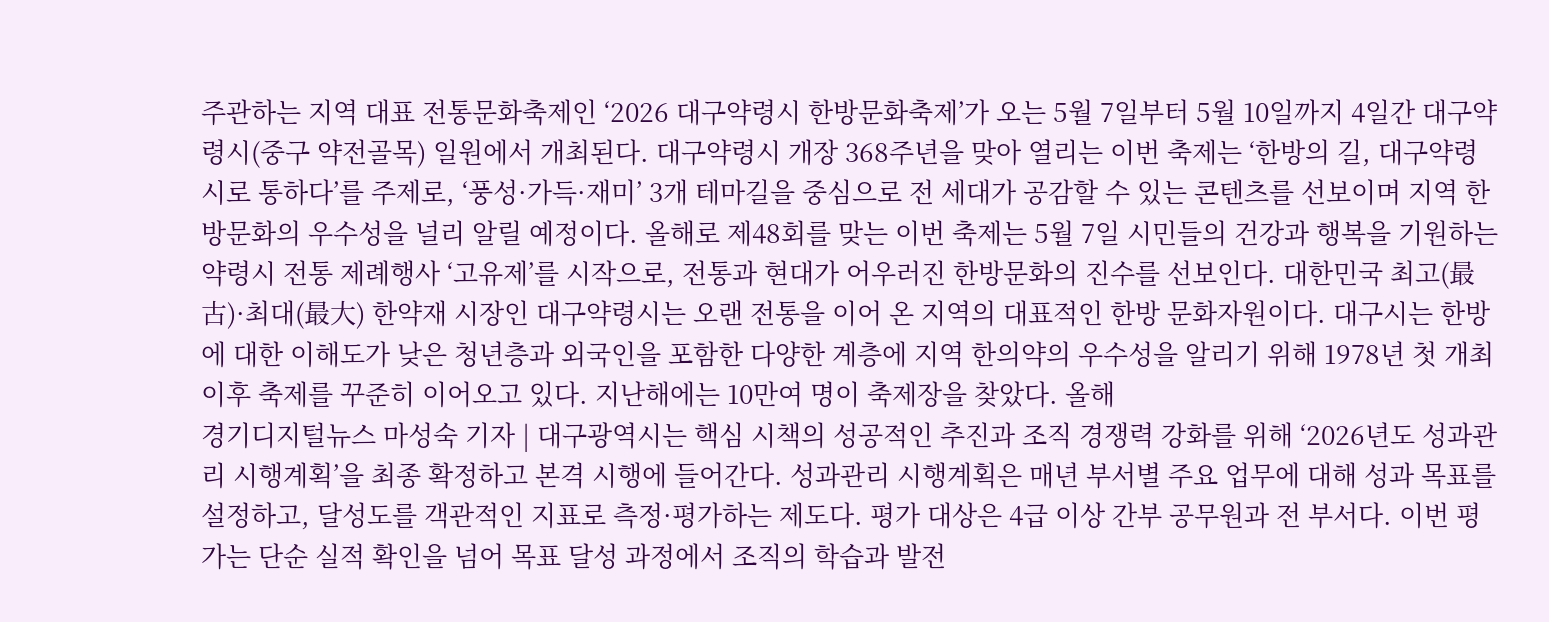주관하는 지역 대표 전통문화축제인 ‘2026 대구약령시 한방문화축제’가 오는 5월 7일부터 5월 10일까지 4일간 대구약령시(중구 약전골목) 일원에서 개최된다. 대구약령시 개장 368주년을 맞아 열리는 이번 축제는 ‘한방의 길, 대구약령시로 통하다’를 주제로, ‘풍성·가득·재미’ 3개 테마길을 중심으로 전 세대가 공감할 수 있는 콘텐츠를 선보이며 지역 한방문화의 우수성을 널리 알릴 예정이다. 올해로 제48회를 맞는 이번 축제는 5월 7일 시민들의 건강과 행복을 기원하는 약령시 전통 제례행사 ‘고유제’를 시작으로, 전통과 현대가 어우러진 한방문화의 진수를 선보인다. 대한민국 최고(最古)·최대(最大) 한약재 시장인 대구약령시는 오랜 전통을 이어 온 지역의 대표적인 한방 문화자원이다. 대구시는 한방에 대한 이해도가 낮은 청년층과 외국인을 포함한 다양한 계층에 지역 한의약의 우수성을 알리기 위해 1978년 첫 개최 이후 축제를 꾸준히 이어오고 있다. 지난해에는 10만여 명이 축제장을 찾았다. 올해
경기디지털뉴스 마성숙 기자 | 대구광역시는 핵심 시책의 성공적인 추진과 조직 경쟁력 강화를 위해 ‘2026년도 성과관리 시행계획’을 최종 확정하고 본격 시행에 들어간다. 성과관리 시행계획은 매년 부서별 주요 업무에 대해 성과 목표를 설정하고, 달성도를 객관적인 지표로 측정·평가하는 제도다. 평가 대상은 4급 이상 간부 공무원과 전 부서다. 이번 평가는 단순 실적 확인을 넘어 목표 달성 과정에서 조직의 학습과 발전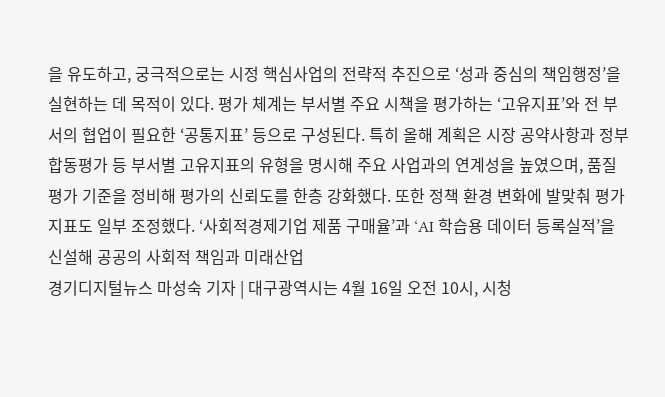을 유도하고, 궁극적으로는 시정 핵심사업의 전략적 추진으로 ‘성과 중심의 책임행정’을 실현하는 데 목적이 있다. 평가 체계는 부서별 주요 시책을 평가하는 ‘고유지표’와 전 부서의 협업이 필요한 ‘공통지표’ 등으로 구성된다. 특히 올해 계획은 시장 공약사항과 정부합동평가 등 부서별 고유지표의 유형을 명시해 주요 사업과의 연계성을 높였으며, 품질평가 기준을 정비해 평가의 신뢰도를 한층 강화했다. 또한 정책 환경 변화에 발맞춰 평가지표도 일부 조정했다. ‘사회적경제기업 제품 구매율’과 ‘AI 학습용 데이터 등록실적’을 신설해 공공의 사회적 책임과 미래산업
경기디지털뉴스 마성숙 기자 | 대구광역시는 4월 16일 오전 10시, 시청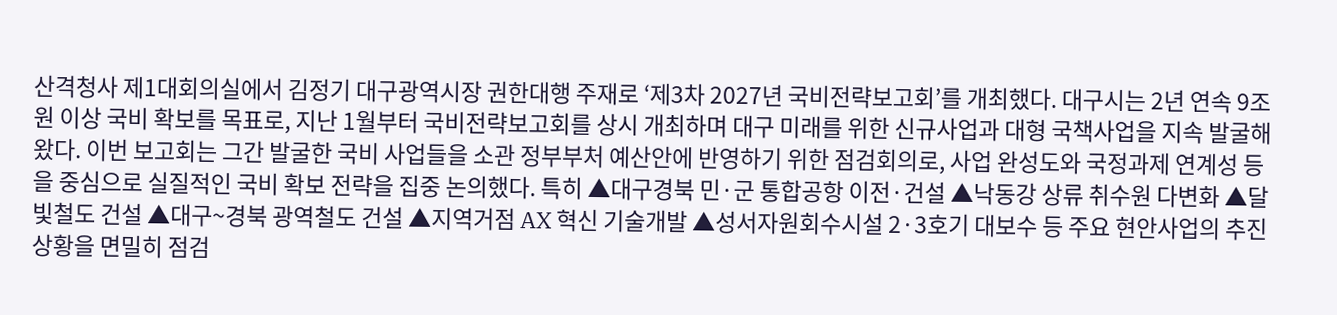산격청사 제1대회의실에서 김정기 대구광역시장 권한대행 주재로 ‘제3차 2027년 국비전략보고회’를 개최했다. 대구시는 2년 연속 9조 원 이상 국비 확보를 목표로, 지난 1월부터 국비전략보고회를 상시 개최하며 대구 미래를 위한 신규사업과 대형 국책사업을 지속 발굴해 왔다. 이번 보고회는 그간 발굴한 국비 사업들을 소관 정부부처 예산안에 반영하기 위한 점검회의로, 사업 완성도와 국정과제 연계성 등을 중심으로 실질적인 국비 확보 전략을 집중 논의했다. 특히 ▲대구경북 민·군 통합공항 이전·건설 ▲낙동강 상류 취수원 다변화 ▲달빛철도 건설 ▲대구~경북 광역철도 건설 ▲지역거점 AX 혁신 기술개발 ▲성서자원회수시설 2·3호기 대보수 등 주요 현안사업의 추진 상황을 면밀히 점검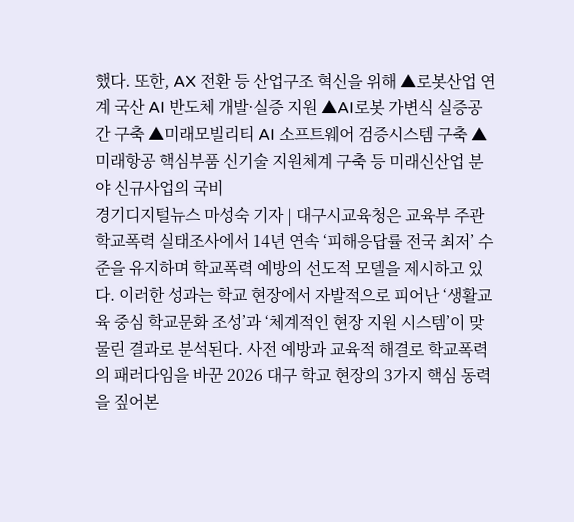했다. 또한, AX 전환 등 산업구조 혁신을 위해 ▲로봇산업 연계 국산 AI 반도체 개발·실증 지원 ▲AI로봇 가변식 실증공간 구축 ▲미래모빌리티 AI 소프트웨어 검증시스템 구축 ▲미래항공 핵심부품 신기술 지원체계 구축 등 미래신산업 분야 신규사업의 국비
경기디지털뉴스 마성숙 기자 | 대구시교육청은 교육부 주관 학교폭력 실태조사에서 14년 연속 ‘피해응답률 전국 최저’ 수준을 유지하며 학교폭력 예방의 선도적 모델을 제시하고 있다. 이러한 성과는 학교 현장에서 자발적으로 피어난 ‘생활교육 중심 학교문화 조성’과 ‘체계적인 현장 지원 시스템’이 맞물린 결과로 분석된다. 사전 예방과 교육적 해결로 학교폭력의 패러다임을 바꾼 2026 대구 학교 현장의 3가지 핵심 동력을 짚어본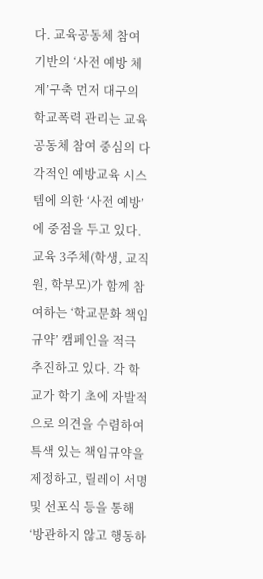다. 교육공동체 참여 기반의 ‘사전 예방 체계’구축 먼저 대구의 학교폭력 관리는 교육공동체 참여 중심의 다각적인 예방교육 시스템에 의한 ‘사전 예방’에 중점을 두고 있다. 교육 3주체(학생, 교직원, 학부모)가 함께 참여하는 ‘학교문화 책임규약’ 캠페인을 적극 추진하고 있다. 각 학교가 학기 초에 자발적으로 의견을 수렴하여 특색 있는 책임규약을 제정하고, 릴레이 서명 및 선포식 등을 통해 ‘방관하지 않고 행동하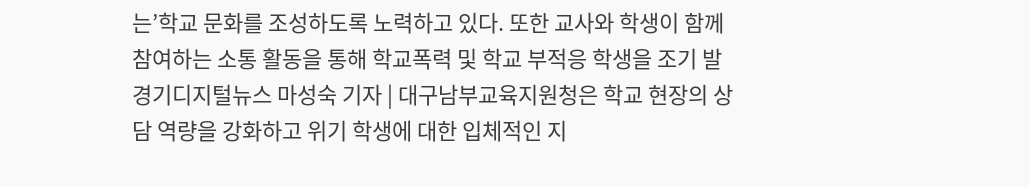는’학교 문화를 조성하도록 노력하고 있다. 또한 교사와 학생이 함께 참여하는 소통 활동을 통해 학교폭력 및 학교 부적응 학생을 조기 발
경기디지털뉴스 마성숙 기자 | 대구남부교육지원청은 학교 현장의 상담 역량을 강화하고 위기 학생에 대한 입체적인 지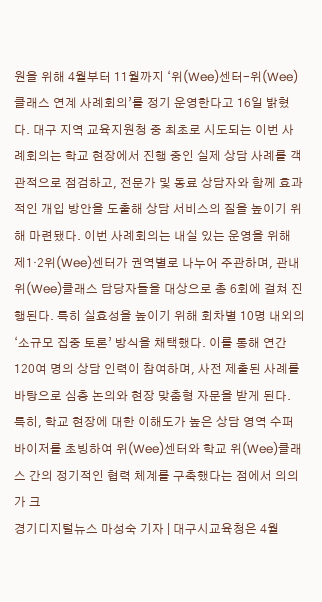원을 위해 4월부터 11월까지 ‘위(Wee)센터-위(Wee)클래스 연계 사례회의’를 정기 운영한다고 16일 밝혔다. 대구 지역 교육지원청 중 최초로 시도되는 이번 사례회의는 학교 현장에서 진행 중인 실제 상담 사례를 객관적으로 점검하고, 전문가 및 동료 상담자와 함께 효과적인 개입 방안을 도출해 상담 서비스의 질을 높이기 위해 마련됐다. 이번 사례회의는 내실 있는 운영을 위해 제1·2위(Wee)센터가 권역별로 나누어 주관하며, 관내 위(Wee)클래스 담당자들을 대상으로 총 6회에 걸쳐 진행된다. 특히 실효성을 높이기 위해 회차별 10명 내외의 ‘소규모 집중 토론’ 방식을 채택했다. 이를 통해 연간 120여 명의 상담 인력이 참여하며, 사전 제출된 사례를 바탕으로 심층 논의와 현장 맞춤형 자문을 받게 된다. 특히, 학교 현장에 대한 이해도가 높은 상담 영역 수퍼바이저를 초빙하여 위(Wee)센터와 학교 위(Wee)클래스 간의 정기적인 협력 체계를 구축했다는 점에서 의의가 크
경기디지털뉴스 마성숙 기자 | 대구시교육청은 4월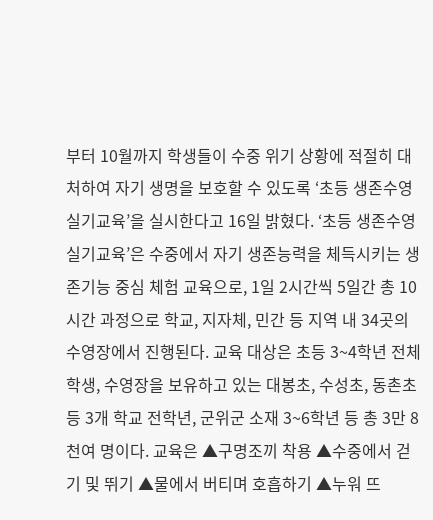부터 10월까지 학생들이 수중 위기 상황에 적절히 대처하여 자기 생명을 보호할 수 있도록 ‘초등 생존수영실기교육’을 실시한다고 16일 밝혔다. ‘초등 생존수영실기교육’은 수중에서 자기 생존능력을 체득시키는 생존기능 중심 체험 교육으로, 1일 2시간씩 5일간 총 10시간 과정으로 학교, 지자체, 민간 등 지역 내 34곳의 수영장에서 진행된다. 교육 대상은 초등 3~4학년 전체 학생, 수영장을 보유하고 있는 대봉초, 수성초, 동촌초 등 3개 학교 전학년, 군위군 소재 3~6학년 등 총 3만 8천여 명이다. 교육은 ▲구명조끼 착용 ▲수중에서 걷기 및 뛰기 ▲물에서 버티며 호흡하기 ▲누워 뜨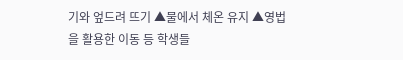기와 엎드려 뜨기 ▲물에서 체온 유지 ▲영법을 활용한 이동 등 학생들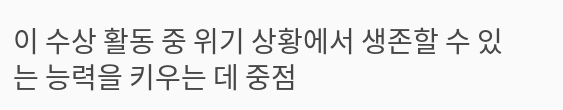이 수상 활동 중 위기 상황에서 생존할 수 있는 능력을 키우는 데 중점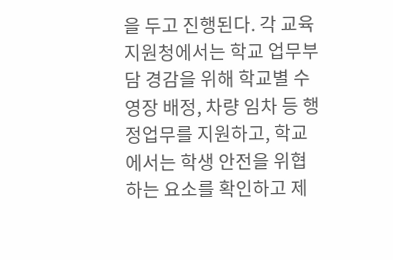을 두고 진행된다. 각 교육지원청에서는 학교 업무부담 경감을 위해 학교별 수영장 배정, 차량 임차 등 행정업무를 지원하고, 학교에서는 학생 안전을 위협하는 요소를 확인하고 제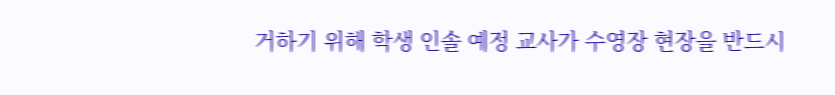거하기 위해 학생 인솔 예정 교사가 수영장 현장을 반드시